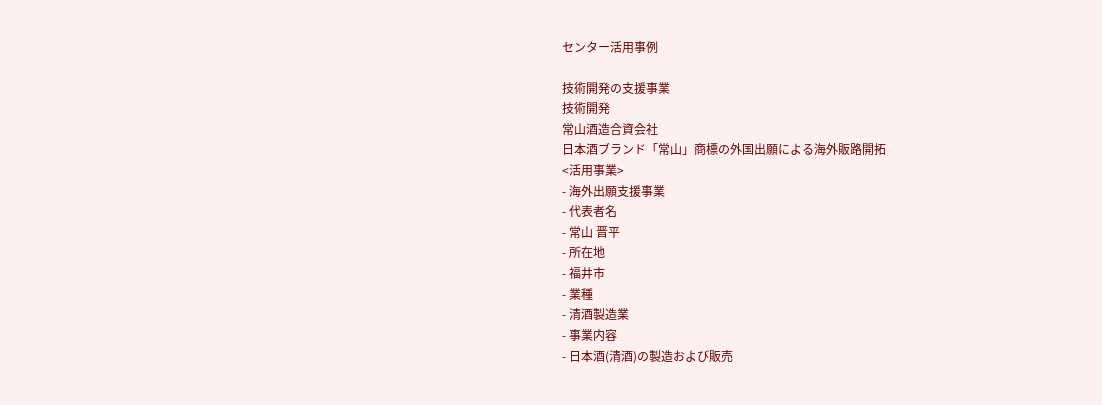センター活用事例

技術開発の支援事業
技術開発
常山酒造合資会社
日本酒ブランド「常山」商標の外国出願による海外販路開拓
<活用事業>
- 海外出願支援事業
- 代表者名
- 常山 晋平
- 所在地
- 福井市
- 業種
- 清酒製造業
- 事業内容
- 日本酒(清酒)の製造および販売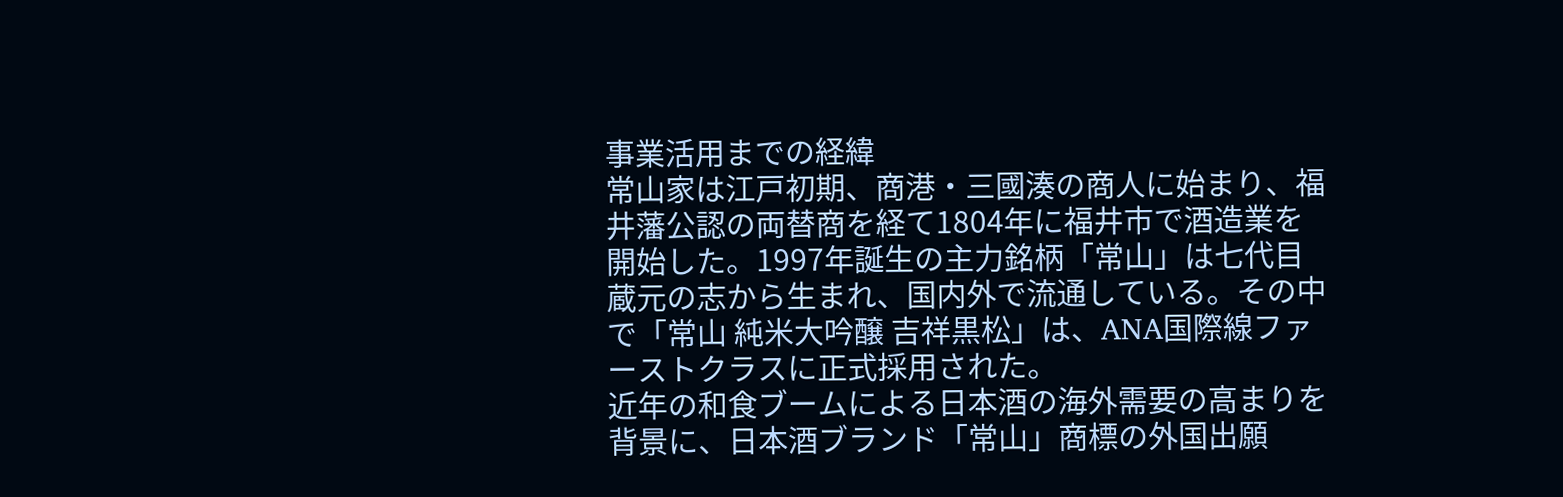事業活用までの経緯
常山家は江戸初期、商港・三國湊の商人に始まり、福井藩公認の両替商を経て1804年に福井市で酒造業を開始した。1997年誕生の主力銘柄「常山」は七代目蔵元の志から生まれ、国内外で流通している。その中で「常山 純米大吟醸 吉祥黒松」は、ANA国際線ファーストクラスに正式採用された。
近年の和食ブームによる日本酒の海外需要の高まりを背景に、日本酒ブランド「常山」商標の外国出願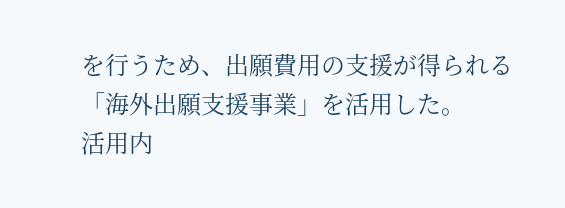を行うため、出願費用の支援が得られる「海外出願支援事業」を活用した。
活用内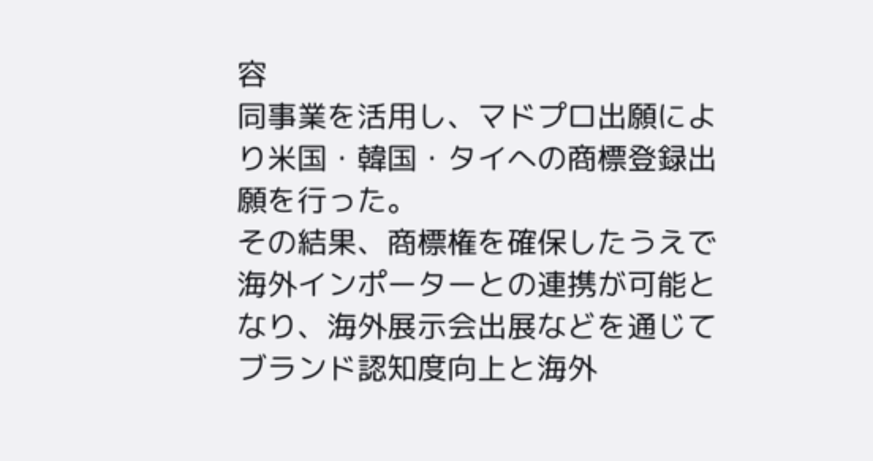容
同事業を活用し、マドプロ出願により米国・韓国・タイへの商標登録出願を行った。
その結果、商標権を確保したうえで海外インポーターとの連携が可能となり、海外展示会出展などを通じてブランド認知度向上と海外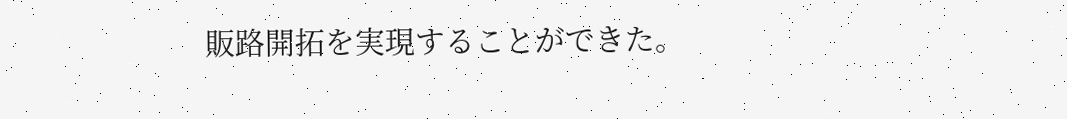販路開拓を実現することができた。